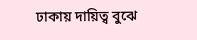ঢাকায় দায়িত্ব বুঝে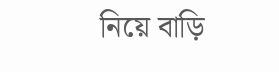নিয়ে বাড়ি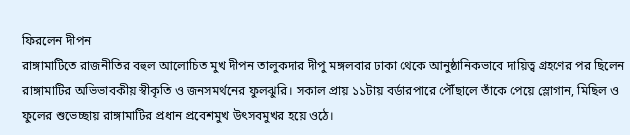ফিরলেন দীপন
রাঙ্গামাটিতে রাজনীতির বহুল আলোচিত মুখ দীপন তালুকদার দীপু মঙ্গলবার ঢাকা থেকে আনুষ্ঠানিকভাবে দায়িত্ব গ্রহণের পর ছিলেন রাঙ্গামাটির অভিভাবকীয় স্বীকৃতি ও জনসমর্থনের ফুলঝুরি। সকাল প্রায় ১১টায় বর্ডারপারে পৌঁছালে তাঁকে পেয়ে স্লোগান, মিছিল ও ফুলের শুভেচ্ছায় রাঙ্গামাটির প্রধান প্রবেশমুখ উৎসবমুখর হয়ে ওঠে।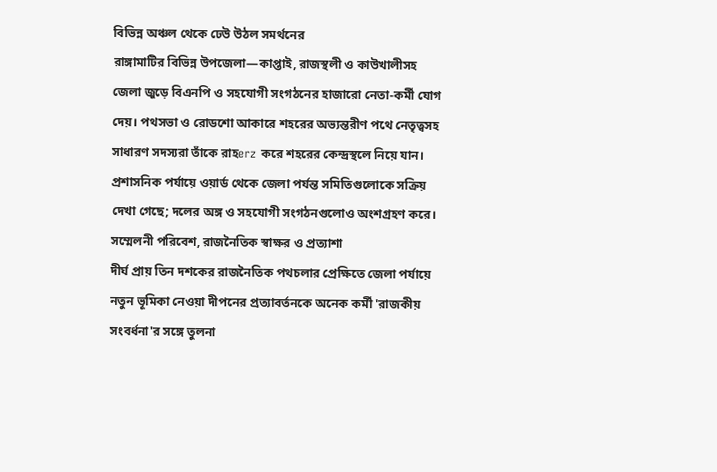বিভিন্ন অঞ্চল থেকে ঢেউ উঠল সমর্থনের
রাঙ্গামাটির বিভিন্ন উপজেলা—কাপ্তাই, রাজস্থলী ও কাউখালীসহ জেলা জুড়ে বিএনপি ও সহযোগী সংগঠনের হাজারো নেতা-কর্মী যোগ দেয়। পথসভা ও রোডশো আকারে শহরের অভ্যন্তরীণ পথে নেতৃত্বসহ সাধারণ সদস্যরা তাঁকে রাহerz করে শহরের কেন্দ্রস্থলে নিয়ে যান। প্রশাসনিক পর্যায়ে ওয়ার্ড থেকে জেলা পর্যন্ত সমিতিগুলোকে সক্রিয় দেখা গেছে; দলের অঙ্গ ও সহযোগী সংগঠনগুলোও অংশগ্রহণ করে।
সম্মেলনী পরিবেশ, রাজনৈতিক স্বাক্ষর ও প্রত্যাশা
দীর্ঘ প্রায় তিন দশকের রাজনৈতিক পথচলার প্রেক্ষিতে জেলা পর্যায়ে নতুন ভূমিকা নেওয়া দীপনের প্রত্যাবর্তনকে অনেক কর্মী 'রাজকীয় সংবর্ধনা'র সঙ্গে তুলনা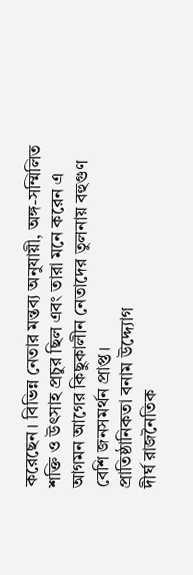করেছেন। বিভিন্ন নেতার মন্তব্য অনুযায়ী, অঙ্গ-সম্মিলিত শক্তি ও উৎসাহ প্রচুর ছিল এবং তারা মনে করেন এ আগমন আগের কিছুকালীন নেতাদের তুলনায় বহুগুণ বেশি জনসমর্থন প্রাপ্ত।
প্রাতিষ্ঠানিকতা বনাম উদ্দ্যোগ
দীর্ঘ রাজনৈতিক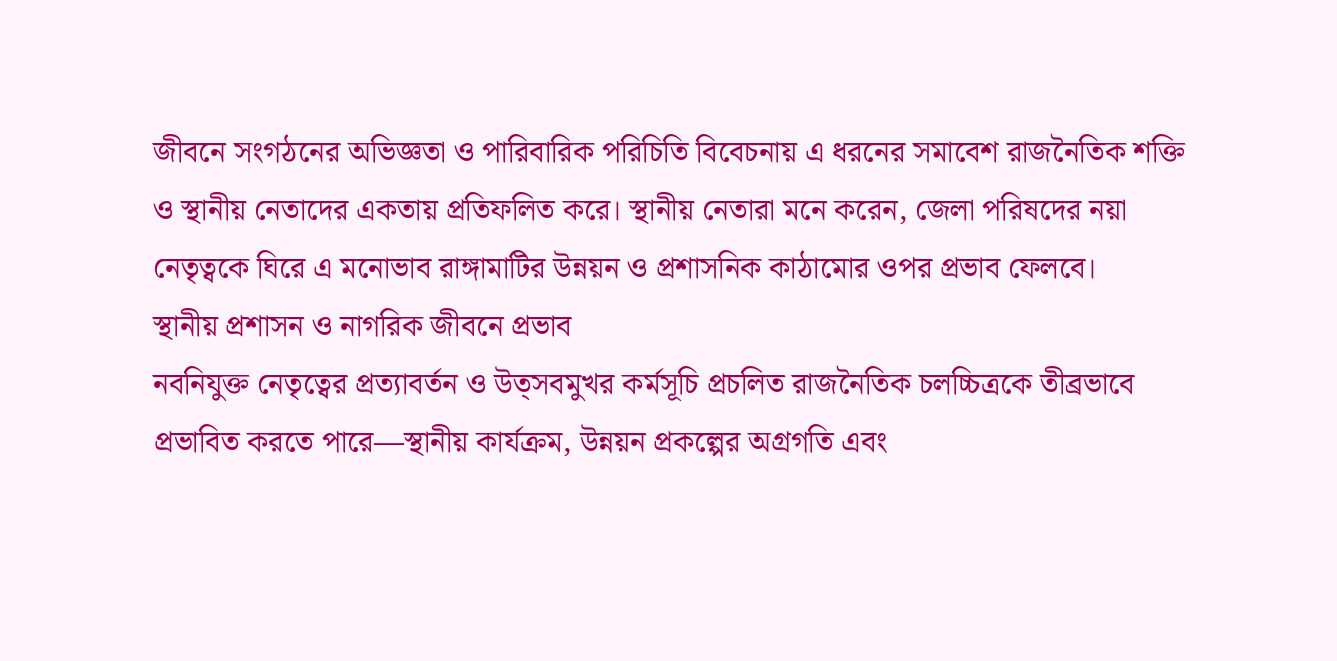জীবনে সংগঠনের অভিজ্ঞতা ও পারিবারিক পরিচিতি বিবেচনায় এ ধরনের সমাবেশ রাজনৈতিক শক্তি ও স্থানীয় নেতাদের একতায় প্রতিফলিত করে। স্থানীয় নেতারা মনে করেন, জেলা পরিষদের নয়া নেতৃত্বকে ঘিরে এ মনোভাব রাঙ্গামাটির উন্নয়ন ও প্রশাসনিক কাঠামোর ওপর প্রভাব ফেলবে।
স্থানীয় প্রশাসন ও নাগরিক জীবনে প্রভাব
নবনিযুক্ত নেতৃত্বের প্রত্যাবর্তন ও উত্সবমুখর কর্মসূচি প্রচলিত রাজনৈতিক চলচ্চিত্রকে তীব্রভাবে প্রভাবিত করতে পারে—স্থানীয় কার্যক্রম, উন্নয়ন প্রকল্পের অগ্রগতি এবং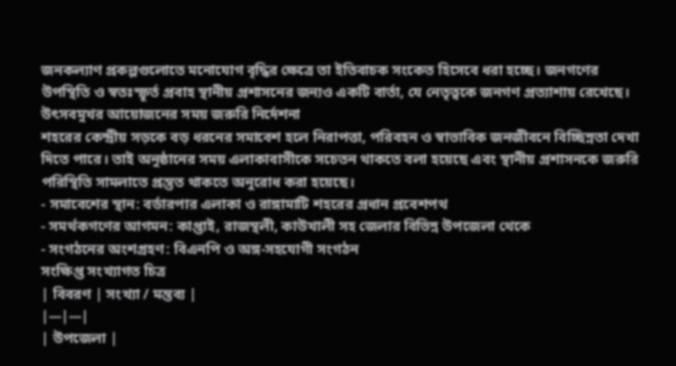জনকল্যাণ প্রকল্পগুলোতে মনোযোগ বৃদ্ধির ক্ষেত্রে তা ইতিবাচক সংকেত হিসেবে ধরা হচ্ছে। জনগণের উপস্থিতি ও স্বতঃস্ফূর্ত প্রবাহ স্থানীয় প্রশাসনের জন্যও একটি বার্তা, যে নেতৃত্বকে জনগণ প্রত্যাশায় রেখেছে।
উৎসবমুখর আয়োজনের সময় জরুরি নির্দেশনা
শহরের কেন্দ্রীয় সড়কে বড় ধরনের সমাবেশ হলে নিরাপত্তা, পরিবহন ও স্বাভাবিক জনজীবনে বিচ্ছিন্নতা দেখা দিতে পারে। তাই অনুষ্ঠানের সময় এলাকাবাসীকে সচেতন থাকতে বলা হয়েছে এবং স্থানীয় প্রশাসনকে জরুরি পরিস্থিতি সামলাতে প্রস্তুত থাকতে অনুরোধ করা হয়েছে।
- সমাবেশের স্থান: বর্ডারপার এলাকা ও রাঙ্গামাটি শহরের প্রধান প্রবেশপথ
- সমর্থকগণের আগমন: কাপ্তাই, রাজস্থলী, কাউখালী সহ জেলার বিভিন্ন উপজেলা থেকে
- সংগঠনের অংশগ্রহণ: বিএনপি ও অঙ্গ-সহযোগী সংগঠন
সংক্ষিপ্ত সংখ্যাগত চিত্র
| বিবরণ | সংখ্যা / মন্তব্য |
|---|---|
| উপজেলা |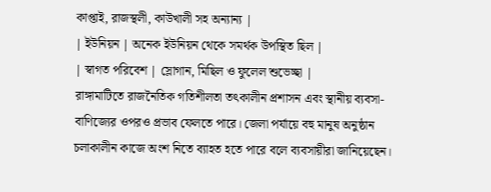কাপ্তাই, রাজস্থলী, কাউখালী সহ অন্যান্য |
| ইউনিয়ন | অনেক ইউনিয়ন থেকে সমর্থক উপস্থিত ছিল |
| স্বাগত পরিবেশ | স্লোগান, মিছিল ও ফুলেল শুভেচ্ছা |
রাঙ্গামাটিতে রাজনৈতিক গতিশীলতা তৎকালীন প্রশাসন এবং স্থানীয় ব্যবসা-বাণিজ্যের ওপরও প্রভাব ফেলতে পারে। জেলা পর্যায়ে বহু মানুষ অনুষ্ঠান চলাকালীন কাজে অংশ নিতে ব্যাহত হতে পারে বলে ব্যবসায়ীরা জানিয়েছেন।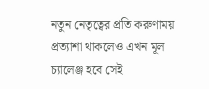নতুন নেতৃত্বের প্রতি করুণাময় প্রত্যাশা থাকলেও এখন মূল চ্যালেঞ্জ হবে সেই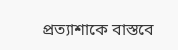প্রত্যাশাকে বাস্তবে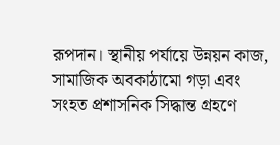রূপদান। স্থানীয় পর্যায়ে উন্নয়ন কাজ, সামাজিক অবকাঠামো গড়া এবং সংহত প্রশাসনিক সিদ্ধান্ত গ্রহণে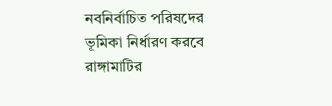নবনির্বাচিত পরিষদের ভূমিকা নির্ধারণ করবে রাঙ্গামাটির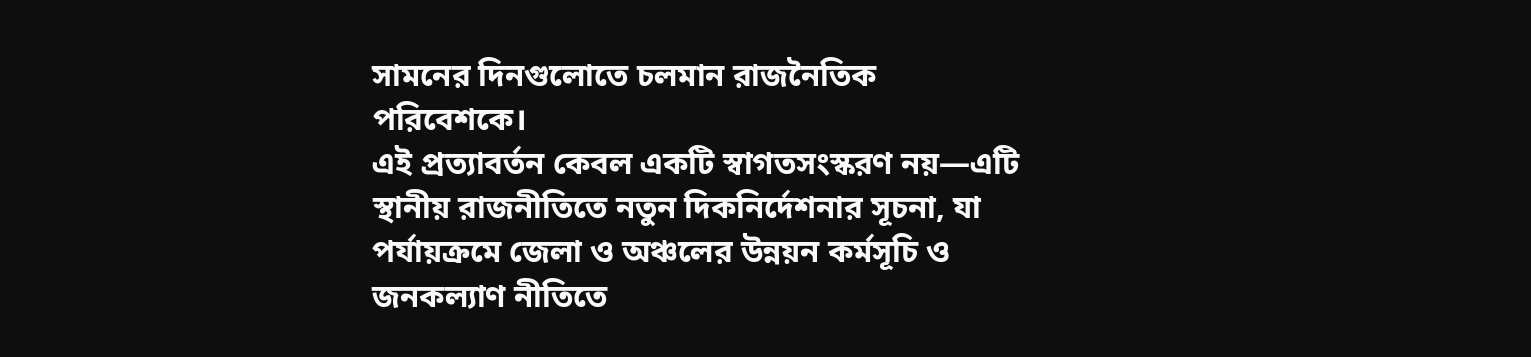সামনের দিনগুলোতে চলমান রাজনৈতিক পরিবেশকে।
এই প্রত্যাবর্তন কেবল একটি স্বাগতসংস্করণ নয়—এটি স্থানীয় রাজনীতিতে নতুন দিকনির্দেশনার সূচনা, যা পর্যায়ক্রমে জেলা ও অঞ্চলের উন্নয়ন কর্মসূচি ও জনকল্যাণ নীতিতে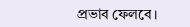প্রভাব ফেলবে।